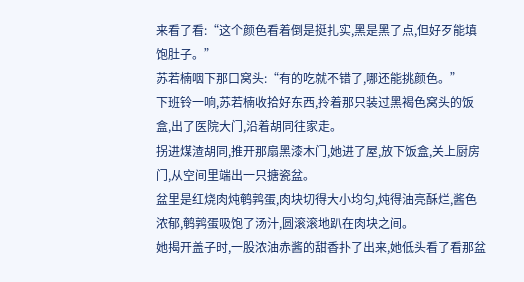来看了看:“这个颜色看着倒是挺扎实,黑是黑了点,但好歹能填饱肚子。”
苏若楠咽下那口窝头:“有的吃就不错了,哪还能挑颜色。”
下班铃一响,苏若楠收拾好东西,拎着那只装过黑褐色窝头的饭盒,出了医院大门,沿着胡同往家走。
拐进煤渣胡同,推开那扇黑漆木门,她进了屋,放下饭盒,关上厨房门,从空间里端出一只搪瓷盆。
盆里是红烧肉炖鹌鹑蛋,肉块切得大小均匀,炖得油亮酥烂,酱色浓郁,鹌鹑蛋吸饱了汤汁,圆滚滚地趴在肉块之间。
她揭开盖子时,一股浓油赤酱的甜香扑了出来,她低头看了看那盆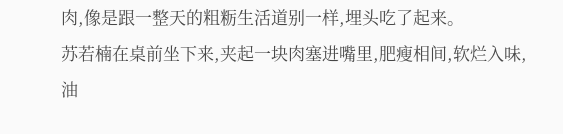肉,像是跟一整天的粗粝生活道别一样,埋头吃了起来。
苏若楠在桌前坐下来,夹起一块肉塞进嘴里,肥瘦相间,软烂入味,油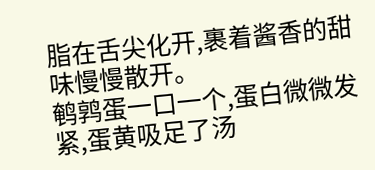脂在舌尖化开,裹着酱香的甜味慢慢散开。
鹌鹑蛋一口一个,蛋白微微发紧,蛋黄吸足了汤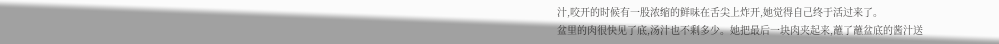汁,咬开的时候有一股浓缩的鲜味在舌尖上炸开,她觉得自己终于活过来了。
盆里的肉很快见了底,汤汁也不剩多少。她把最后一块肉夹起来,蘸了蘸盆底的酱汁送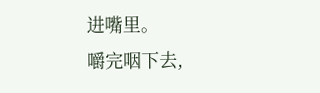进嘴里。
嚼完咽下去,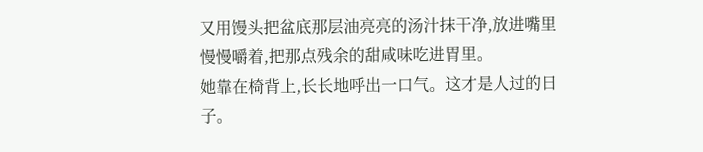又用馒头把盆底那层油亮亮的汤汁抹干净,放进嘴里慢慢嚼着,把那点残余的甜咸味吃进胃里。
她靠在椅背上,长长地呼出一口气。这才是人过的日子。